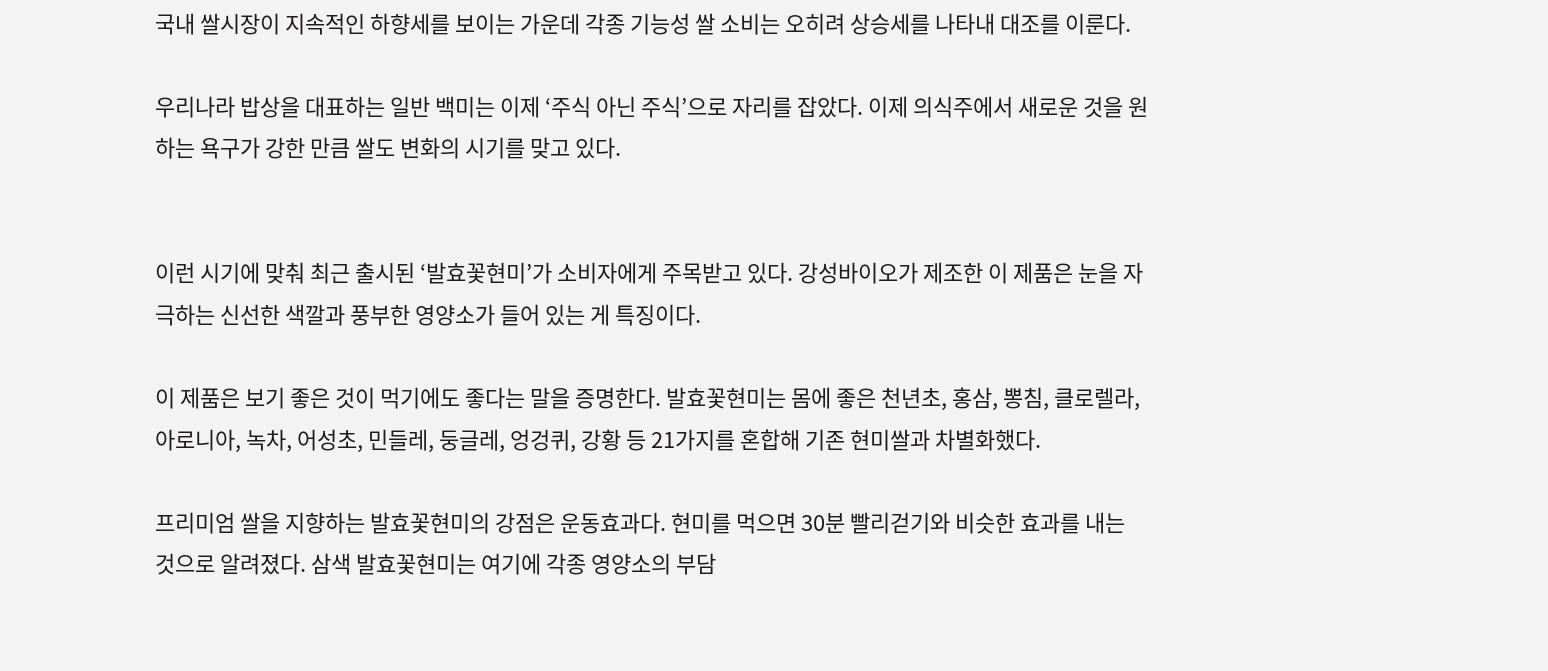국내 쌀시장이 지속적인 하향세를 보이는 가운데 각종 기능성 쌀 소비는 오히려 상승세를 나타내 대조를 이룬다.

우리나라 밥상을 대표하는 일반 백미는 이제 ‘주식 아닌 주식’으로 자리를 잡았다. 이제 의식주에서 새로운 것을 원하는 욕구가 강한 만큼 쌀도 변화의 시기를 맞고 있다.


이런 시기에 맞춰 최근 출시된 ‘발효꽃현미’가 소비자에게 주목받고 있다. 강성바이오가 제조한 이 제품은 눈을 자극하는 신선한 색깔과 풍부한 영양소가 들어 있는 게 특징이다.

이 제품은 보기 좋은 것이 먹기에도 좋다는 말을 증명한다. 발효꽃현미는 몸에 좋은 천년초, 홍삼, 뽕침, 클로렐라, 아로니아, 녹차, 어성초, 민들레, 둥글레, 엉겅퀴, 강황 등 21가지를 혼합해 기존 현미쌀과 차별화했다.

프리미엄 쌀을 지향하는 발효꽃현미의 강점은 운동효과다. 현미를 먹으면 30분 빨리걷기와 비슷한 효과를 내는 것으로 알려졌다. 삼색 발효꽃현미는 여기에 각종 영양소의 부담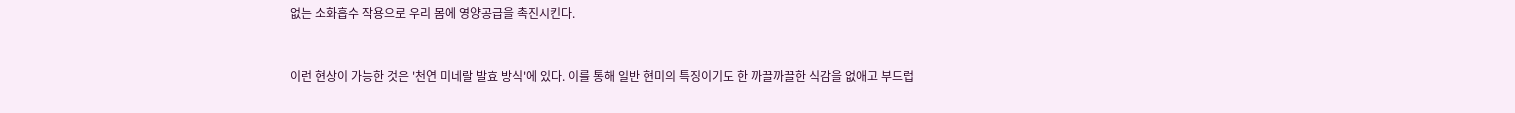없는 소화흡수 작용으로 우리 몸에 영양공급을 촉진시킨다.


이런 현상이 가능한 것은 '천연 미네랄 발효 방식'에 있다. 이를 통해 일반 현미의 특징이기도 한 까끌까끌한 식감을 없애고 부드럽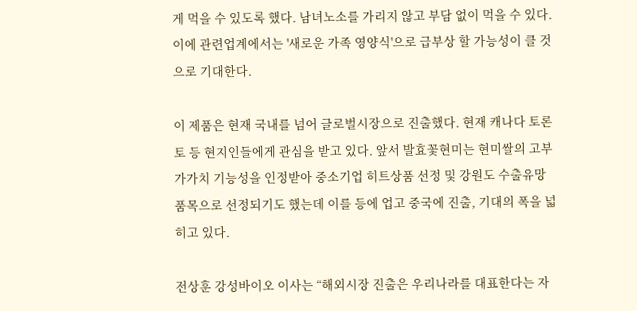게 먹을 수 있도록 했다. 남녀노소를 가리지 않고 부담 없이 먹을 수 있다. 이에 관련업계에서는 '새로운 가족 영양식'으로 급부상 할 가능성이 클 것으로 기대한다.

이 제품은 현재 국내를 넘어 글로벌시장으로 진출했다. 현재 캐나다 토론토 등 현지인들에게 관심을 받고 있다. 앞서 발효꽃현미는 현미쌀의 고부가가치 기능성을 인정받아 중소기업 히트상품 선정 및 강원도 수출유망품목으로 선정되기도 했는데 이를 등에 업고 중국에 진출, 기대의 폭을 넓히고 있다.

전상훈 강성바이오 이사는 “해외시장 진출은 우리나라를 대표한다는 자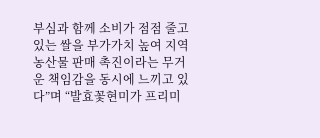부심과 함께 소비가 점점 줄고 있는 쌀을 부가가치 높여 지역 농산물 판매 촉진이라는 무거운 책임감을 동시에 느끼고 있다”며 “발효꽃현미가 프리미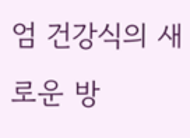엄 건강식의 새로운 방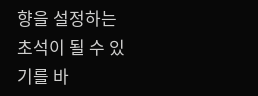향을 설정하는 초석이 될 수 있기를 바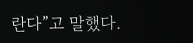란다”고 말했다.